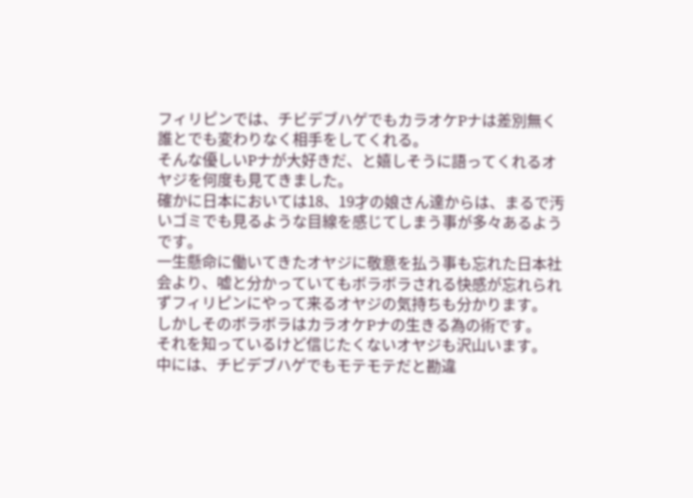フィリピンでは、チビデブハゲでもカラオケPナは差別無く誰とでも変わりなく相手をしてくれる。
そんな優しいPナが大好きだ、と嬉しそうに語ってくれるオヤジを何度も見てきました。
確かに日本においては18、19才の娘さん達からは、まるで汚いゴミでも見るような目線を感じてしまう事が多々あるようです。
一生懸命に働いてきたオヤジに敬意を払う事も忘れた日本社会より、嘘と分かっていてもボラボラされる快感が忘れられずフィリピンにやって来るオヤジの気持ちも分かります。
しかしそのボラボラはカラオケPナの生きる為の術です。
それを知っているけど信じたくないオヤジも沢山います。
中には、チビデブハゲでもモテモテだと勘違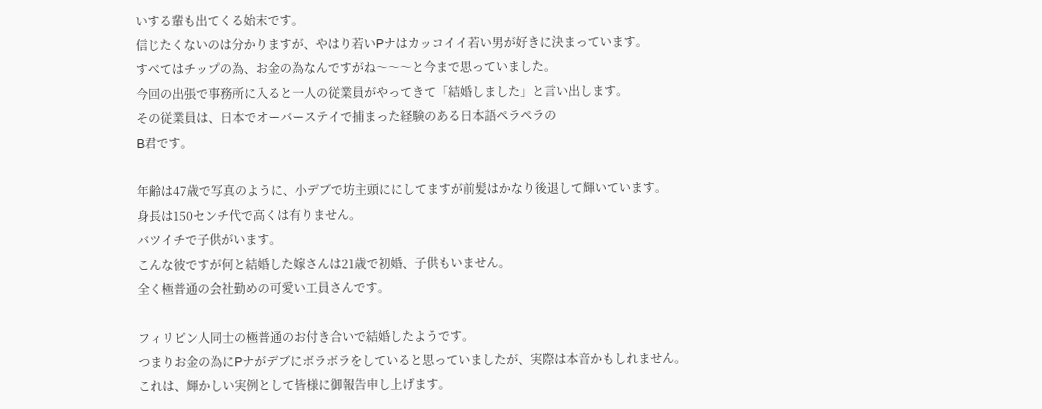いする輩も出てくる始末です。
信じたくないのは分かりますが、やはり若いPナはカッコイイ若い男が好きに決まっています。
すべてはチップの為、お金の為なんですがね〜〜〜と今まで思っていました。
今回の出張で事務所に入ると一人の従業員がやってきて「結婚しました」と言い出します。
その従業員は、日本でオーバーステイで捕まった経験のある日本語ペラペラの
B君です。

年齢は47歳で写真のように、小デブで坊主頭ににしてますが前髪はかなり後退して輝いています。
身長は150センチ代で高くは有りません。
バツイチで子供がいます。
こんな彼ですが何と結婚した嫁さんは21歳で初婚、子供もいません。
全く極普通の会社勤めの可愛い工員さんです。

フィリピン人同士の極普通のお付き合いで結婚したようです。
つまりお金の為にPナがデブにボラボラをしていると思っていましたが、実際は本音かもしれません。
これは、輝かしい実例として皆様に御報告申し上げます。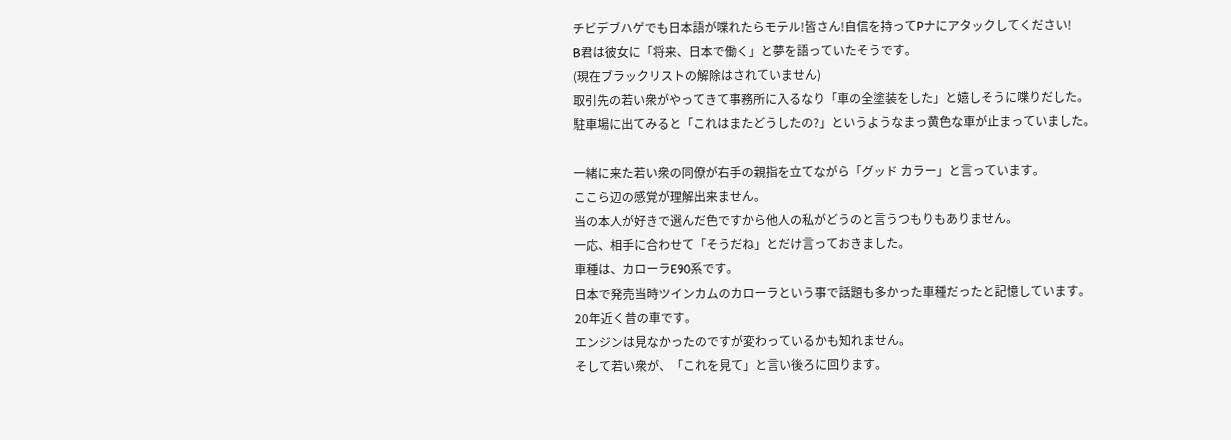チビデブハゲでも日本語が喋れたらモテル!皆さん!自信を持ってPナにアタックしてください!
B君は彼女に「将来、日本で働く」と夢を語っていたそうです。
(現在ブラックリストの解除はされていません)
取引先の若い衆がやってきて事務所に入るなり「車の全塗装をした」と嬉しそうに喋りだした。
駐車場に出てみると「これはまたどうしたの?」というようなまっ黄色な車が止まっていました。

一緒に来た若い衆の同僚が右手の親指を立てながら「グッド カラー」と言っています。
ここら辺の感覚が理解出来ません。
当の本人が好きで選んだ色ですから他人の私がどうのと言うつもりもありません。
一応、相手に合わせて「そうだね」とだけ言っておきました。
車種は、カローラE90系です。
日本で発売当時ツインカムのカローラという事で話題も多かった車種だったと記憶しています。
20年近く昔の車です。
エンジンは見なかったのですが変わっているかも知れません。
そして若い衆が、「これを見て」と言い後ろに回ります。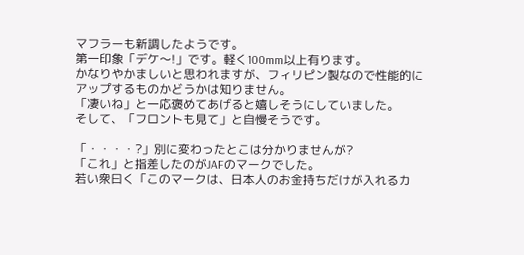マフラーも新調したようです。
第一印象「デケ〜!」です。軽く100mm以上有ります。
かなりやかましいと思われますが、フィリピン製なので性能的に
アップするものかどうかは知りません。
「凄いね」と一応褒めてあげると嬉しそうにしていました。
そして、「フロントも見て」と自慢そうです。

「・・・・?」別に変わったとこは分かりませんが?
「これ」と指差したのがJAFのマークでした。
若い衆曰く「このマークは、日本人のお金持ちだけが入れるカ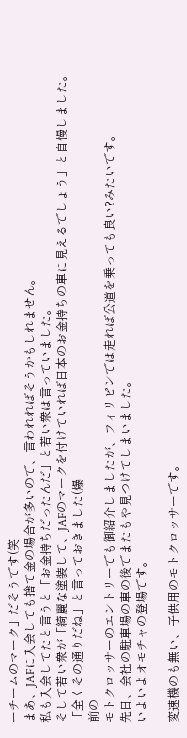ーチームのマーク」だそうです(笑
まあ、JAFに入会しても捨て金の場合が多いので、言われればそうかもしれません。
私も入会してたと言うと「お金持ちだったんだ」と若い衆は言っていました。
そして若い衆が「綺麗な塗装して、JAFのマークを付けていれば日本のお金持ちの車に見えるでしょう」と自慢しました。
「全くその通りだね」と言っておきました(爆
前の
モトクロッサーのエントリーでも御紹介しましたが、フィリピンでは走れば公道を乗っても良い?みたいです。
先日、会社の駐車場の車の後でまたもや見つけてしまいました。
いよいよオモチャの登場です。

変速機のも無い、子供用のモトクロッサーです。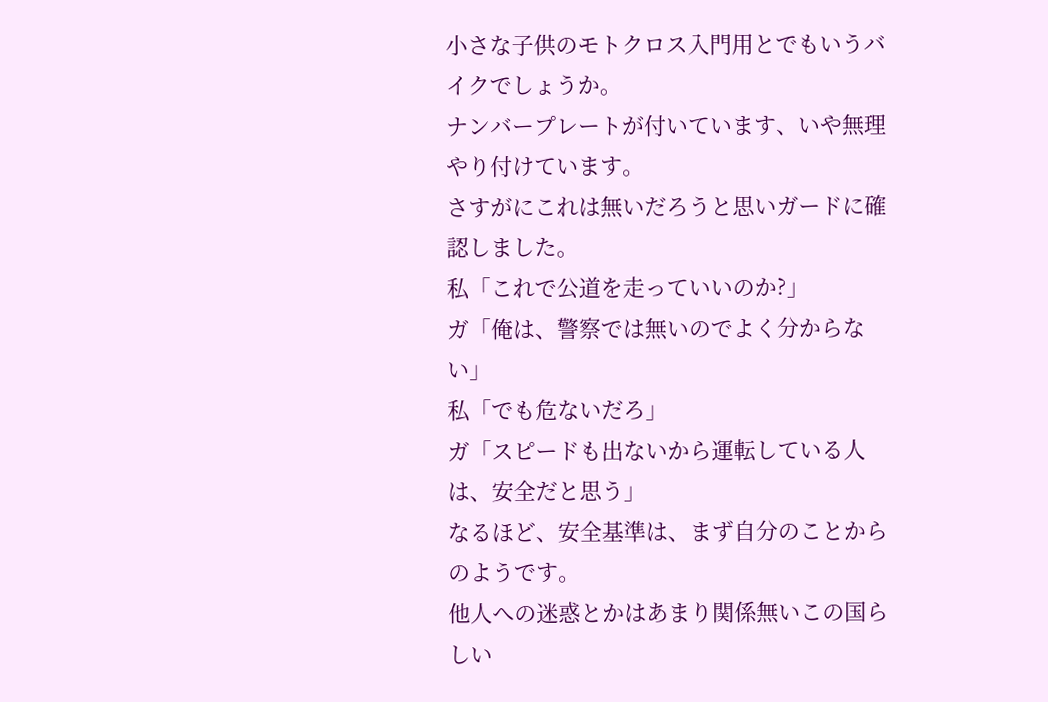小さな子供のモトクロス入門用とでもいうバイクでしょうか。
ナンバープレートが付いています、いや無理やり付けています。
さすがにこれは無いだろうと思いガードに確認しました。
私「これで公道を走っていいのか?」
ガ「俺は、警察では無いのでよく分からない」
私「でも危ないだろ」
ガ「スピードも出ないから運転している人は、安全だと思う」
なるほど、安全基準は、まず自分のことからのようです。
他人への迷惑とかはあまり関係無いこの国らしい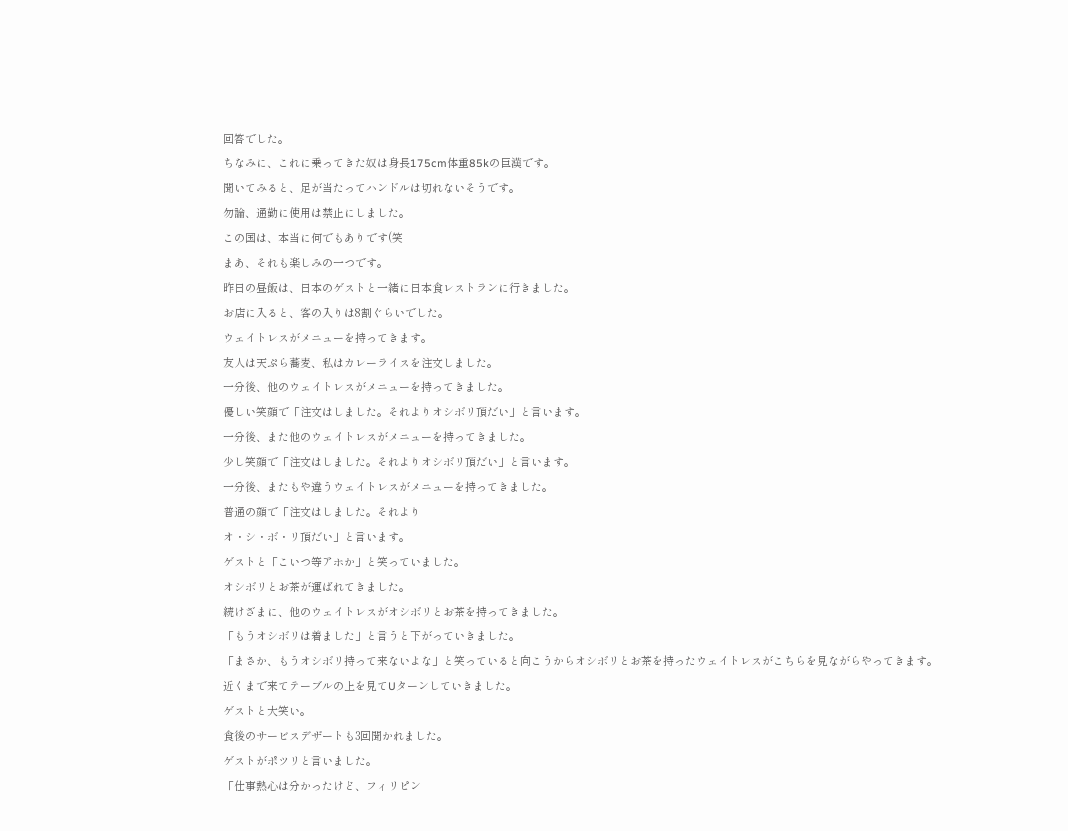回答でした。
ちなみに、これに乗ってきた奴は身長175cm体重85kの巨漢です。
聞いてみると、足が当たってハンドルは切れないそうです。
勿論、通勤に使用は禁止にしました。
この国は、本当に何でもありです(笑
まあ、それも楽しみの一つです。
昨日の昼飯は、日本のゲストと一緒に日本食レストランに行きました。
お店に入ると、客の入りは8割ぐらいでした。
ウェイトレスがメニューを持ってきます。
友人は天ぷら蕎麦、私はカレーライスを注文しました。
一分後、他のウェイトレスがメニューを持ってきました。
優しい笑顔で「注文はしました。それよりオシボリ頂だい」と言います。
一分後、また他のウェイトレスがメニューを持ってきました。
少し笑顔で「注文はしました。それよりオシボリ頂だい」と言います。
一分後、またもや違うウェイトレスがメニューを持ってきました。
普通の顔で「注文はしました。それより
オ・シ・ボ・リ頂だい」と言います。
ゲストと「こいつ等アホか」と笑っていました。
オシボリとお茶が運ばれてきました。
続けざまに、他のウェイトレスがオシボリとお茶を持ってきました。
「もうオシボリは着ました」と言うと下がっていきました。
「まさか、もうオシボリ持って来ないよな」と笑っていると向こうからオシボリとお茶を持ったウェイトレスがこちらを見ながらやってきます。
近くまで来てテーブルの上を見てUターンしていきました。
ゲストと大笑い。
食後のサービスデザートも3回聞かれました。
ゲストがポツリと言いました。
「仕事熱心は分かったけど、フィリピン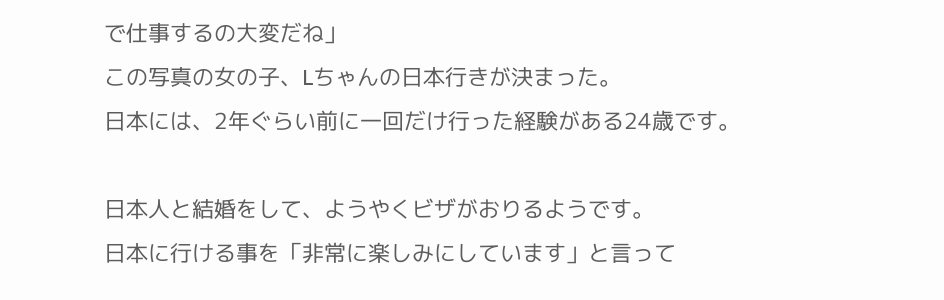で仕事するの大変だね」
この写真の女の子、Lちゃんの日本行きが決まった。
日本には、2年ぐらい前に一回だけ行った経験がある24歳です。

日本人と結婚をして、ようやくビザがおりるようです。
日本に行ける事を「非常に楽しみにしています」と言って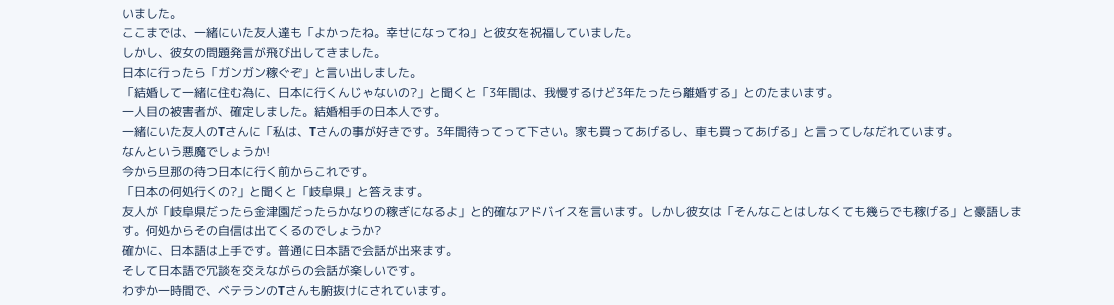いました。
ここまでは、一緒にいた友人達も「よかったね。幸せになってね」と彼女を祝福していました。
しかし、彼女の問題発言が飛び出してきました。
日本に行ったら「ガンガン稼ぐぞ」と言い出しました。
「結婚して一緒に住む為に、日本に行くんじゃないの?」と聞くと「3年間は、我慢するけど3年たったら離婚する」とのたまいます。
一人目の被害者が、確定しました。結婚相手の日本人です。
一緒にいた友人のTさんに「私は、Tさんの事が好きです。3年間待ってって下さい。家も買ってあげるし、車も買ってあげる」と言ってしなだれています。
なんという悪魔でしょうか!
今から旦那の待つ日本に行く前からこれです。
「日本の何処行くの?」と聞くと「岐阜県」と答えます。
友人が「岐阜県だったら金津園だったらかなりの稼ぎになるよ」と的確なアドバイスを言います。しかし彼女は「そんなことはしなくても幾らでも稼げる」と豪語します。何処からその自信は出てくるのでしょうか?
確かに、日本語は上手です。普通に日本語で会話が出来ます。
そして日本語で冗談を交えながらの会話が楽しいです。
わずか一時間で、ベテランのTさんも腑抜けにされています。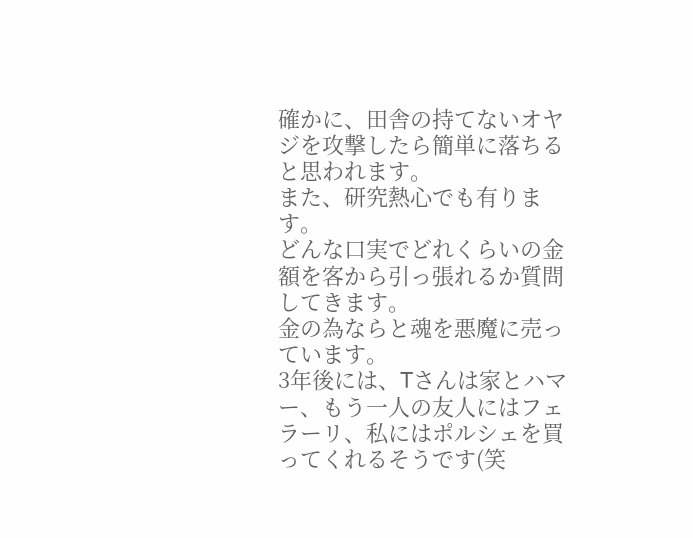確かに、田舎の持てないオヤジを攻撃したら簡単に落ちると思われます。
また、研究熱心でも有ります。
どんな口実でどれくらいの金額を客から引っ張れるか質問してきます。
金の為ならと魂を悪魔に売っています。
3年後には、Tさんは家とハマー、もう一人の友人にはフェラーリ、私にはポルシェを買ってくれるそうです(笑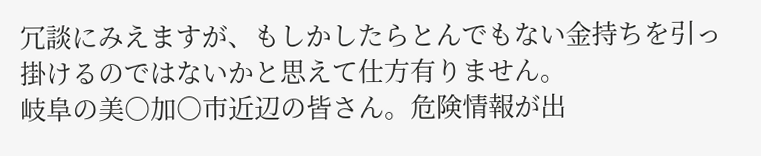冗談にみえますが、もしかしたらとんでもない金持ちを引っ掛けるのではないかと思えて仕方有りません。
岐阜の美○加○市近辺の皆さん。危険情報が出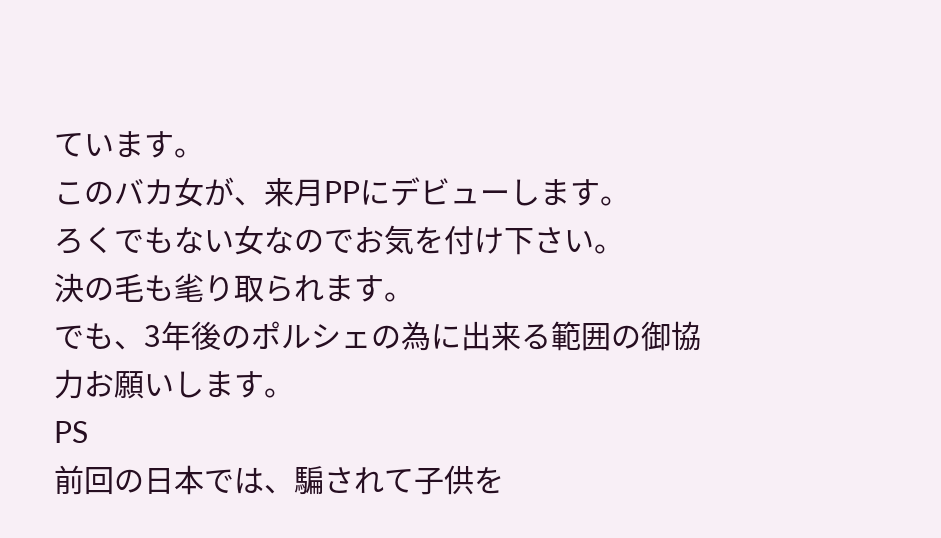ています。
このバカ女が、来月PPにデビューします。
ろくでもない女なのでお気を付け下さい。
決の毛も毟り取られます。
でも、3年後のポルシェの為に出来る範囲の御協力お願いします。
PS
前回の日本では、騙されて子供を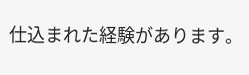仕込まれた経験があります。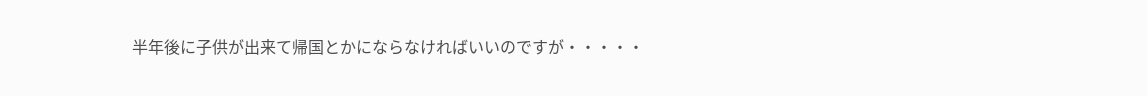半年後に子供が出来て帰国とかにならなければいいのですが・・・・・